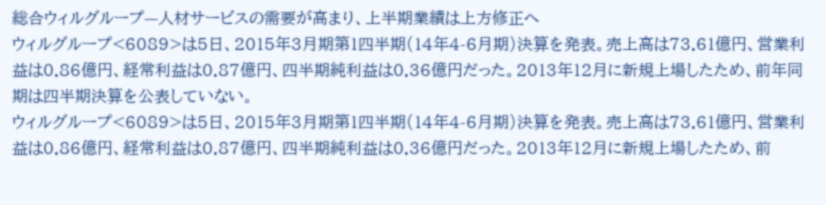総合ウィルグループ—人材サービスの需要が高まり、上半期業績は上方修正へ
ウィルグループ<6089>は5日、2015年3月期第1四半期(14年4-6月期)決算を発表。売上高は73.61億円、営業利益は0.86億円、経常利益は0.87億円、四半期純利益は0.36億円だった。2013年12月に新規上場したため、前年同期は四半期決算を公表していない。
ウィルグループ<6089>は5日、2015年3月期第1四半期(14年4-6月期)決算を発表。売上高は73.61億円、営業利益は0.86億円、経常利益は0.87億円、四半期純利益は0.36億円だった。2013年12月に新規上場したため、前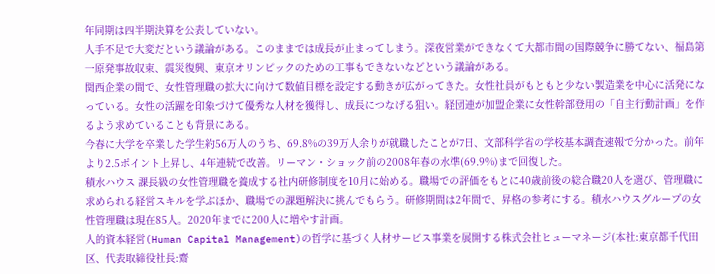年同期は四半期決算を公表していない。
人手不足で大変だという議論がある。このままでは成長が止まってしまう。深夜営業ができなくて大都市間の国際競争に勝てない、福島第一原発事故収束、震災復興、東京オリンピックのための工事もできないなどという議論がある。
関西企業の間で、女性管理職の拡大に向けて数値目標を設定する動きが広がってきた。女性社員がもともと少ない製造業を中心に活発になっている。女性の活躍を印象づけて優秀な人材を獲得し、成長につなげる狙い。経団連が加盟企業に女性幹部登用の「自主行動計画」を作るよう求めていることも背景にある。
今春に大学を卒業した学生約56万人のうち、69.8%の39万人余りが就職したことが7日、文部科学省の学校基本調査速報で分かった。前年より2.5ポイント上昇し、4年連続で改善。リーマン・ショック前の2008年春の水準(69.9%)まで回復した。
積水ハウス 課長級の女性管理職を養成する社内研修制度を10月に始める。職場での評価をもとに40歳前後の総合職20人を選び、管理職に求められる経営スキルを学ぶほか、職場での課題解決に挑んでもらう。研修期間は2年間で、昇格の参考にする。積水ハウスグループの女性管理職は現在85人。2020年までに200人に増やす計画。
人的資本経営(Human Capital Management)の哲学に基づく人材サービス事業を展開する株式会社ヒューマネージ(本社:東京都千代田区、代表取締役社長:齋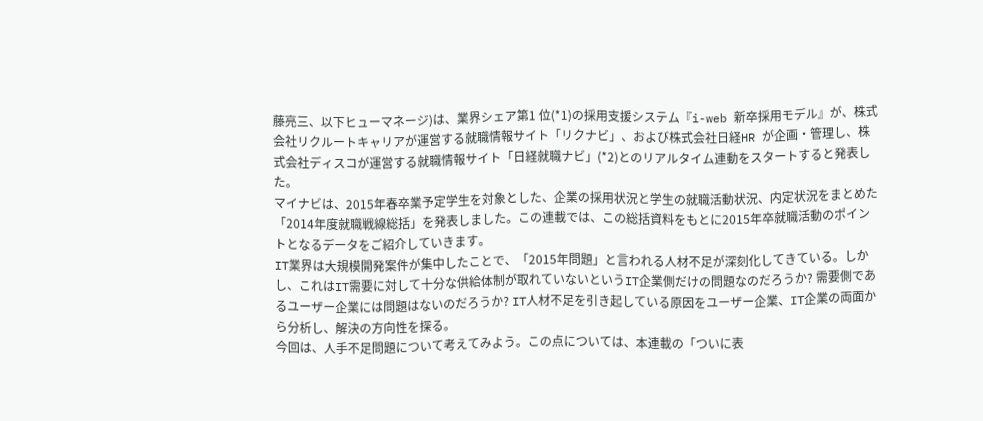藤亮三、以下ヒューマネージ)は、業界シェア第1 位(*1)の採用支援システム『i-web 新卒採用モデル』が、株式会社リクルートキャリアが運営する就職情報サイト「リクナビ」、および株式会社日経HR が企画・管理し、株式会社ディスコが運営する就職情報サイト「日経就職ナビ」(*2)とのリアルタイム連動をスタートすると発表した。
マイナビは、2015年春卒業予定学生を対象とした、企業の採用状況と学生の就職活動状況、内定状況をまとめた「2014年度就職戦線総括」を発表しました。この連載では、この総括資料をもとに2015年卒就職活動のポイントとなるデータをご紹介していきます。
IT業界は大規模開発案件が集中したことで、「2015年問題」と言われる人材不足が深刻化してきている。しかし、これはIT需要に対して十分な供給体制が取れていないというIT企業側だけの問題なのだろうか? 需要側であるユーザー企業には問題はないのだろうか? IT人材不足を引き起している原因をユーザー企業、IT企業の両面から分析し、解決の方向性を探る。
今回は、人手不足問題について考えてみよう。この点については、本連載の「ついに表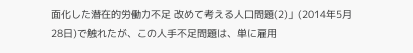面化した潜在的労働力不足 改めて考える人口問題(2)」(2014年5月28日)で触れたが、この人手不足問題は、単に雇用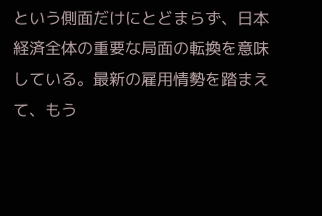という側面だけにとどまらず、日本経済全体の重要な局面の転換を意味している。最新の雇用情勢を踏まえて、もう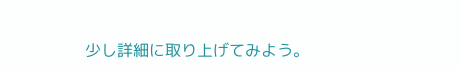少し詳細に取り上げてみよう。